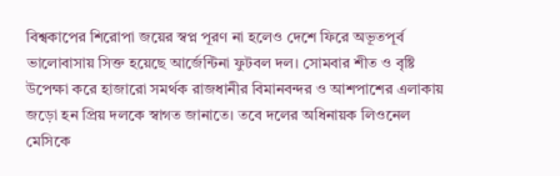বিশ্বকাপের শিরোপা জয়ের স্বপ্ন পূরণ না হলেও দেশে ফিরে অভূতপূর্ব ভালোবাসায় সিক্ত হয়েছে আর্জেন্টিনা ফুটবল দল। সোমবার শীত ও বৃষ্টি উপেক্ষা করে হাজারো সমর্থক রাজধানীর বিমানবন্দর ও আশপাশের এলাকায় জড়ো হন প্রিয় দলকে স্বাগত জানাতে। তবে দলের অধিনায়ক লিওনেল মেসিকে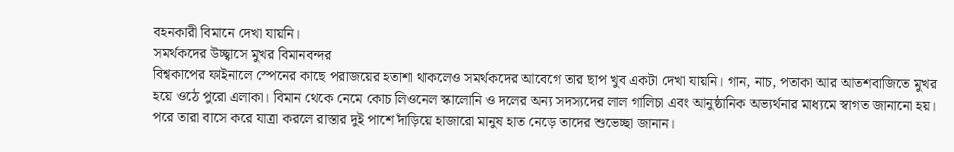বহনকারী বিমানে দেখা যায়নি।
সমর্থকদের উচ্ছ্বাসে মুখর বিমানবন্দর
বিশ্বকাপের ফাইনালে স্পেনের কাছে পরাজয়ের হতাশা থাকলেও সমর্থকদের আবেগে তার ছাপ খুব একটা দেখা যায়নি। গান, নাচ, পতাকা আর আতশবাজিতে মুখর হয়ে ওঠে পুরো এলাকা। বিমান থেকে নেমে কোচ লিওনেল স্কালোনি ও দলের অন্য সদস্যদের লাল গালিচা এবং আনুষ্ঠানিক অভ্যর্থনার মাধ্যমে স্বাগত জানানো হয়। পরে তারা বাসে করে যাত্রা করলে রাস্তার দুই পাশে দাঁড়িয়ে হাজারো মানুষ হাত নেড়ে তাদের শুভেচ্ছা জানান।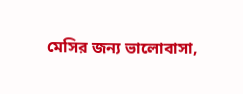মেসির জন্য ভালোবাসা,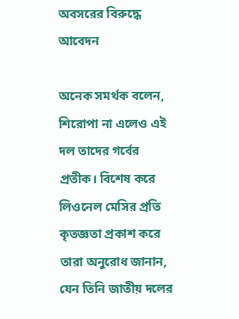অবসরের বিরুদ্ধে আবেদন

অনেক সমর্থক বলেন, শিরোপা না এলেও এই দল তাদের গর্বের প্রতীক। বিশেষ করে লিওনেল মেসির প্রতি কৃতজ্ঞতা প্রকাশ করে তারা অনুরোধ জানান, যেন তিনি জাতীয় দলের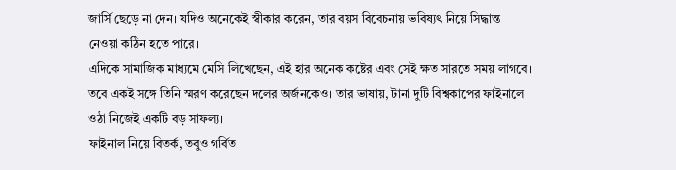জার্সি ছেড়ে না দেন। যদিও অনেকেই স্বীকার করেন, তার বয়স বিবেচনায় ভবিষ্যৎ নিয়ে সিদ্ধান্ত নেওয়া কঠিন হতে পারে।
এদিকে সামাজিক মাধ্যমে মেসি লিখেছেন, এই হার অনেক কষ্টের এবং সেই ক্ষত সারতে সময় লাগবে। তবে একই সঙ্গে তিনি স্মরণ করেছেন দলের অর্জনকেও। তার ভাষায়, টানা দুটি বিশ্বকাপের ফাইনালে ওঠা নিজেই একটি বড় সাফল্য।
ফাইনাল নিয়ে বিতর্ক, তবুও গর্বিত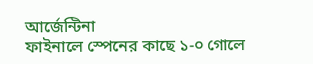আর্জেন্টিনা
ফাইনালে স্পেনের কাছে ১-০ গোলে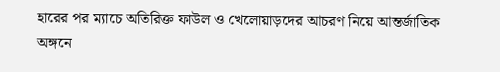হারের পর ম্যাচে অতিরিক্ত ফাউল ও খেলোয়াড়দের আচরণ নিয়ে আন্তর্জাতিক অঙ্গনে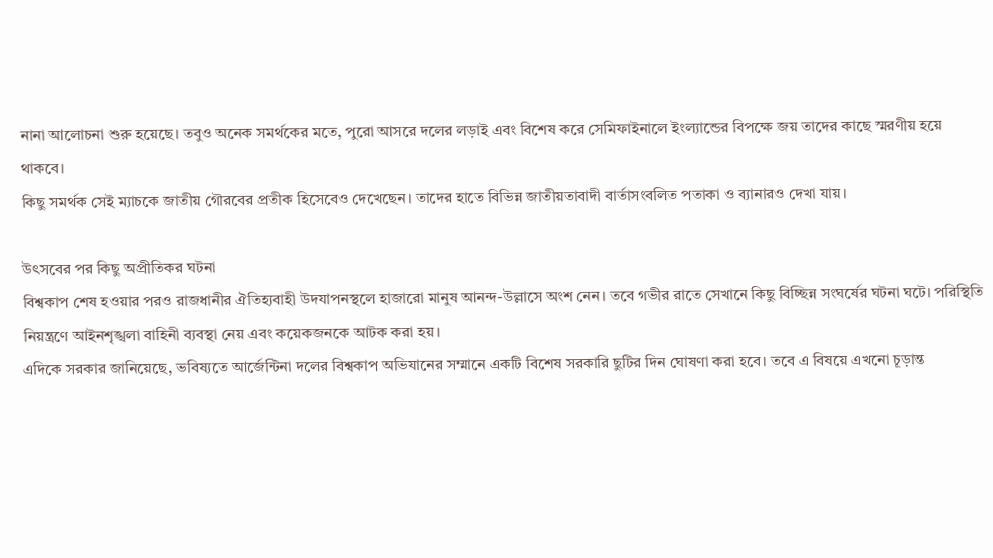নানা আলোচনা শুরু হয়েছে। তবুও অনেক সমর্থকের মতে, পুরো আসরে দলের লড়াই এবং বিশেষ করে সেমিফাইনালে ইংল্যান্ডের বিপক্ষে জয় তাদের কাছে স্মরণীয় হয়ে থাকবে।
কিছু সমর্থক সেই ম্যাচকে জাতীয় গৌরবের প্রতীক হিসেবেও দেখেছেন। তাদের হাতে বিভিন্ন জাতীয়তাবাদী বার্তাসংবলিত পতাকা ও ব্যানারও দেখা যায়।

উৎসবের পর কিছু অপ্রীতিকর ঘটনা
বিশ্বকাপ শেষ হওয়ার পরও রাজধানীর ঐতিহ্যবাহী উদযাপনস্থলে হাজারো মানুষ আনন্দ-উল্লাসে অংশ নেন। তবে গভীর রাতে সেখানে কিছু বিচ্ছিন্ন সংঘর্ষের ঘটনা ঘটে। পরিস্থিতি নিয়ন্ত্রণে আইনশৃঙ্খলা বাহিনী ব্যবস্থা নেয় এবং কয়েকজনকে আটক করা হয়।
এদিকে সরকার জানিয়েছে, ভবিষ্যতে আর্জেন্টিনা দলের বিশ্বকাপ অভিযানের সম্মানে একটি বিশেষ সরকারি ছুটির দিন ঘোষণা করা হবে। তবে এ বিষয়ে এখনো চূড়ান্ত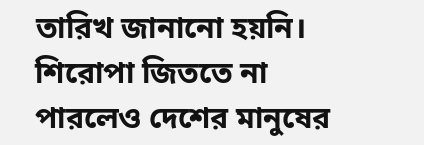তারিখ জানানো হয়নি।
শিরোপা জিততে না পারলেও দেশের মানুষের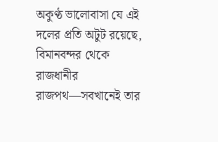অকুণ্ঠ ভালোবাসা যে এই দলের প্রতি অটুট রয়েছে, বিমানবন্দর থেকে রাজধানীর রাজপথ—সবখানেই তার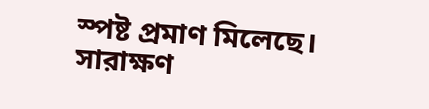স্পষ্ট প্রমাণ মিলেছে।
সারাক্ষণ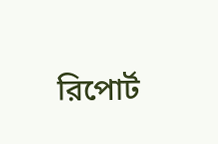রিপোর্ট